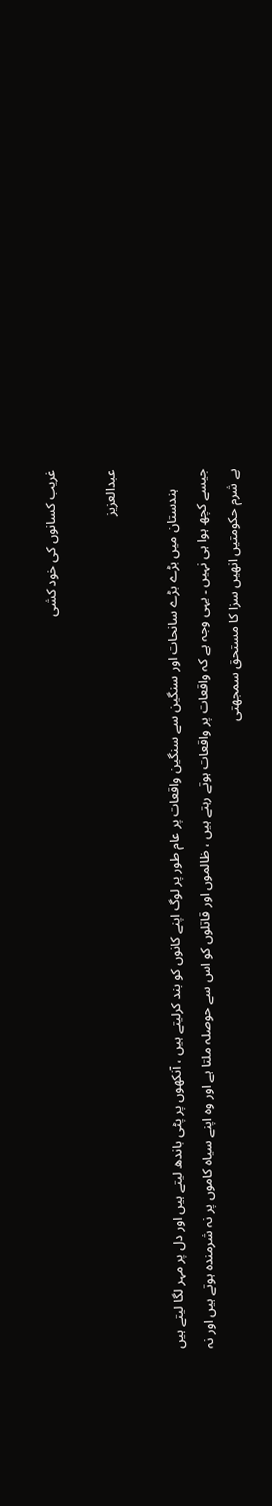غریب کسانوں کی خود کشی

عبدالعزیز

      ہندستان میں بڑے بڑے سانحات اور سنگین سے سنگین واقعات پر عام طور پر لوگ اپنے کانوں کو بند کرلیتے ہیں ، آنکھوں پر پٹی باندھ لیتے ہیں اور دل پر مہر لگا لیتے ہیں جیسے کچھ ہوا ہی نہیں ۔ یہی وجہ ہے کہ واقعات پر واقعات ہوتے رہتے ہیں ، ظالموں اور قاتلوں کو اس سے حوصلہ ملتا ہے اور وہ اپنے سیاہ کاموں پر نہ شرمندہ ہوتے ہیں اور نہ بے شرم حکومتیں انھیں سزا کا مستحق سمجھتی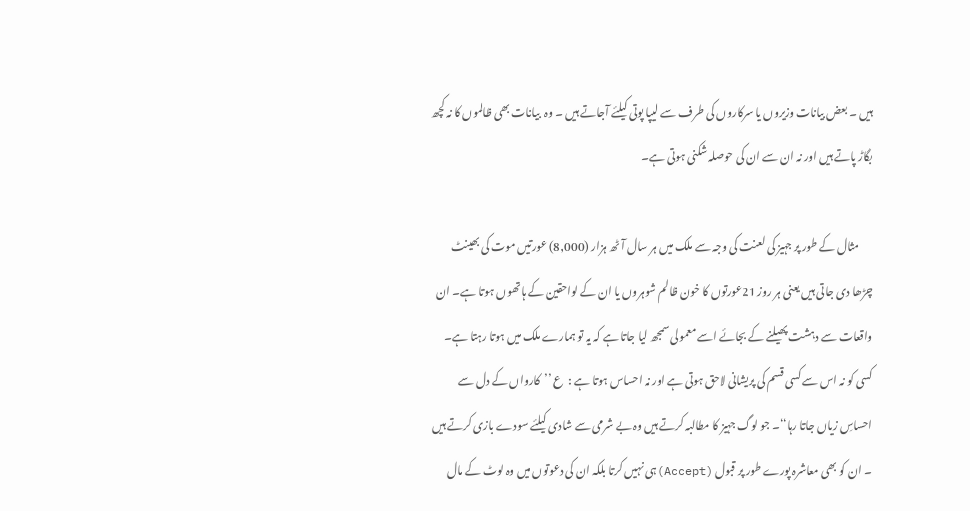ہیں ۔ بعض بیانات وزیروں یا سرکاروں کی طرف سے لیپا پوتی کیلئے آجاتے ہیں ۔ وہ  بیانات بھی ظالموں کا نہ کچھ بگاڑ پاتے ہیں اور نہ ان سے ان کی حوصلہ شکنی ہوتی ہے۔

      مثال کے طور پر جہیز کی لعنت کی وجہ سے ملک میں ہر سال آٹھ ہزار (8,000) عورتیں موت کی بھینٹ چڑھا دی جاتی ہیں یعنی ہر روز 21عورتوں کا خون ظالم شوہروں یا ان کے لواحقین کے ہاتھوں ہوتا ہے۔ ان واقعات سے دہشت پھیلنے کے بجائے اسے معمولی سمجھ لیا جاتا ہے کہ یہ تو ہمارے ملک میں ہوتا رہتا ہے۔ کسی کو نہ اس سے کسی قسم کی پریشانی لاحق ہوتی ہے اور نہ احساس ہوتا ہے :  ع ’’کارواں کے دل سے احساسِ زیاں جاتا رہا‘‘۔ جو لوگ جہیز کا مطالبہ کرتے ہیں وہ بے شرمی سے شادی کیلئے سودے بازی کرتے ہیں ۔ ان کو بھی معاشرہ پورے طور پر قبول (Accept)ہی نہیں کرتا بلکہ ان کی دعوتوں میں وہ لوٹ کے مال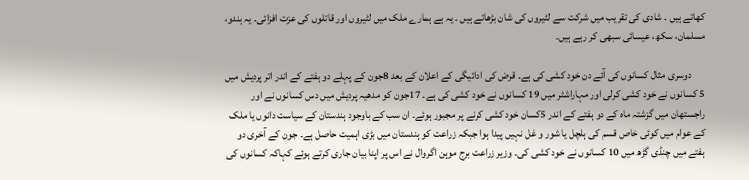کھاتے ہیں ۔ شادی کی تقریب میں شرکت سے لٹیروں کی شان بڑھاتے ہیں ۔ یہ ہے ہمارے ملک میں لٹیروں اور قاتلوں کی عزت افزائی۔ یہ ہندو، مسلمان، سکھ، عیسائی سبھی کر رہے ہیں۔

      دوسری مثال کسانوں کی آئے دن خود کشی کی ہے۔ قرض کی ادائیگی کے اعلان کے بعد 8جون کے پہلے دو ہفتے کے اندر اتر پردیش میں 5 کسانوں نے خود کشی کرلی اور مہاراشٹر میں 19 کسانوں نے خود کشی کی ہے۔ 17جون کو مدھیہ پردیش میں دس کسانوں نے اور راجستھان میں گزشتہ ماہ کے دو ہفتے کے اندر 5کسان خود کشی کرنے پر مجبور ہوئے۔ ان سب کے باوجود ہندستان کے سیاست دانوں یا ملک کے عوام میں کوئی خاص قسم کی ہلچل یا شور و غل نہیں پیدا ہوا جبکہ زراعت کو ہندستان میں بڑی اہمیت حاصل ہے۔ جون کے آخری دو ہفتے میں چنڈی گڑھ میں 10 کسانوں نے خود کشی کی۔ وزیر زراعت برج موہن اگروال نے اس پر اپنا بیان جاری کرتے ہوئے کہاکہ کسانوں کی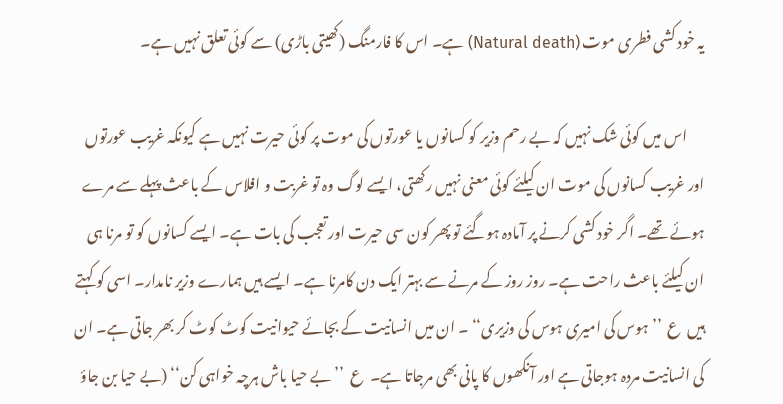یہ خود کشی فطری موت (Natural death) ہے۔ اس کا فارمنگ (کھیتی باڑی) سے کوئی تعلق نہیں ہے۔

      اس میں کوئی شک نہیں کہ بے رحم وزیر کو کسانوں یا عورتوں کی موت پر کوئی حیرت نہیں ہے کیونکہ غریب عورتوں اور غریب کسانوں کی موت ان کیلئے کوئی معنی نہیں رکھتی، ایسے لوگ وہ تو غربت و افلاس کے باعث پہلے سے مرے ہوئے تھے۔ اگر خود کشی کرنے پر آمادہ ہوگئے تو پھر کون سی حیرت اور تعجب کی بات ہے۔ ایسے کسانوں کو تو مرنا ہی ان کیلئے باعث راحت ہے۔ روز روز کے مرنے سے بہتر ایک دن کامرنا ہے۔ ایسے ہیں ہمارے وزیر نامدار۔ اسی کو کہتے ہیں  ع  ’’ہوس کی امیری ہوس کی وزیری‘‘ ۔ ان میں انسانیت کے بجائے حیوانیت کوٹ کوٹ کر بھر جاتی ہے۔ ان کی انسانیت مردہ ہوجاتی ہے اور آنکھوں کا پانی بھی مرجاتا ہے۔  ع  ’’بے حیا باش ہرچہ خواہی کن‘‘ (بے حیا بن جاؤ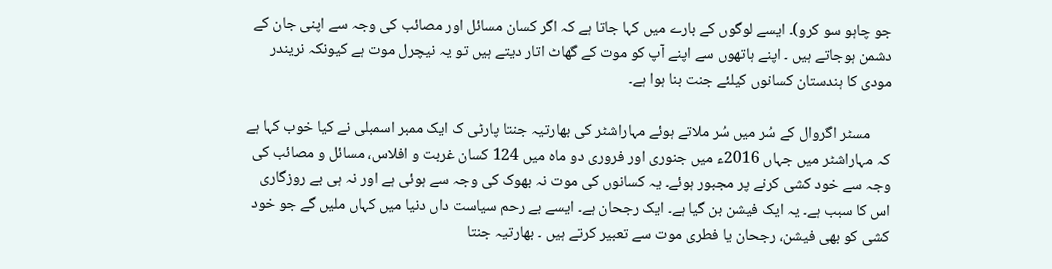جو چاہو سو کرو)۔ ایسے لوگوں کے بارے میں کہا جاتا ہے کہ اگر کسان مسائل اور مصائب کی وجہ سے اپنی جان کے دشمن ہوجاتے ہیں ۔ اپنے ہاتھوں سے اپنے آپ کو موت کے گھاٹ اتار دیتے ہیں تو یہ نیچرل موت ہے کیونکہ نریندر مودی کا ہندستان کسانوں کیلئے جنت بنا ہوا ہے۔

      مسٹر اگروال کے سُر میں سُر ملاتے ہوئے مہاراشٹر کی بھارتیہ جنتا پارٹی ک ایک ممبر اسمبلی نے کیا خوب کہا ہے کہ مہاراشٹر میں جہاں 2016ء میں جنوری اور فروری دو ماہ میں 124 کسان غربت و افلاس، مسائل و مصائب کی وجہ سے خود کشی کرنے پر مجبور ہوئے۔ یہ کسانوں کی موت نہ بھوک کی وجہ سے ہوئی ہے اور نہ ہی بے روزگاری اس کا سبب ہے۔ یہ ایک فیشن بن گیا ہے۔ ایک رجحان ہے۔ ایسے بے رحم سیاست داں دنیا میں کہاں ملیں گے جو خود کشی کو بھی فیشن، رجحان یا فطری موت سے تعبیر کرتے ہیں ۔ بھارتیہ جنتا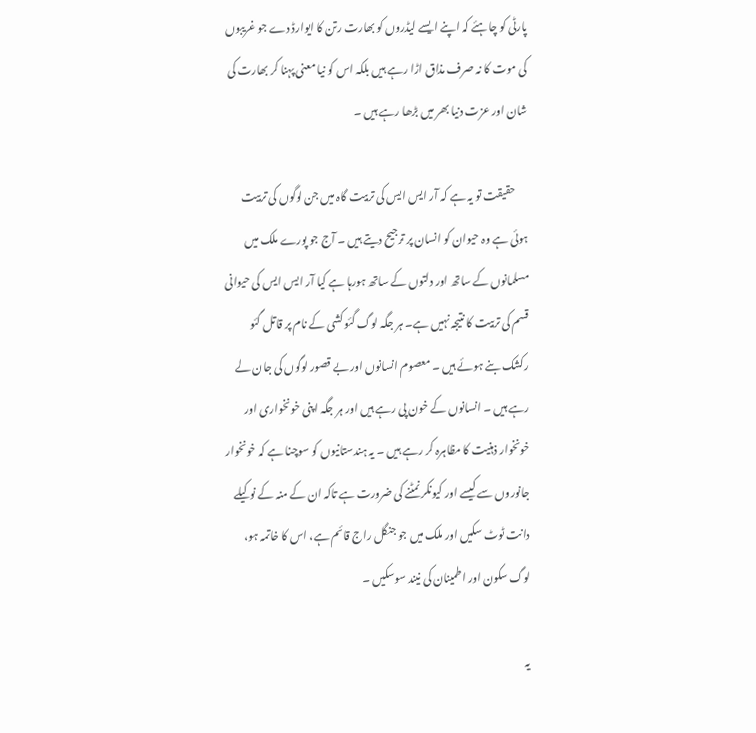پارٹی کو چاہئے کہ اپنے ایسے لیڈروں کو بھارت رتن کا ایوارڈ دے جو غریبوں کی موت کا نہ صرف مذاق اڑا رہے ہیں بلکہ اس کو نیا معنی پہنا کر بھارت کی شان اور عزت دنیا بھر میں بڑھا رہے ہیں ۔

      حقیقت تو یہ ہے کہ آر ایس ایس کی تربیت گاہ میں جن لوگوں کی تربیت ہوئی ہے وہ حیوان کو انسان پر ترجیح دیتے ہیں ۔ آج جو پورے ملک میں مسلمانوں کے ساتھ اور دلتوں کے ساتھ ہورہا ہے کیا آر ایس ایس کی حیوانی قسم کی تربیت کا نتیجہ نہیں ہے۔ ہر جگہ لوگ گئو کشی کے نام پر قاتل گئو رکشک بنے ہوئے ہیں ۔ معصوم انسانوں اور بے قصور لوگوں کی جان لے رہے ہیں ۔ انسانوں کے خون پی رہے ہیں اور ہر جگہ اپنی خونخواری اور خونخوار ذہنیت کا مظاہرہ کر رہے ہیں ۔ یہ ہندستانیوں کو سوچنا ہے کہ خونخوار جانوروں سے کیسے اور کیونکر نمٹنے کی ضرورت ہے تاکہ ان کے منہ کے نوکیلے دانت ٹوٹ سکیں اور ملک میں جو جنگل راج قائم ہے، اس کا خاتمہ ہو، لوگ سکون اور اطمینان کی نیند سوسکیں ۔

یہ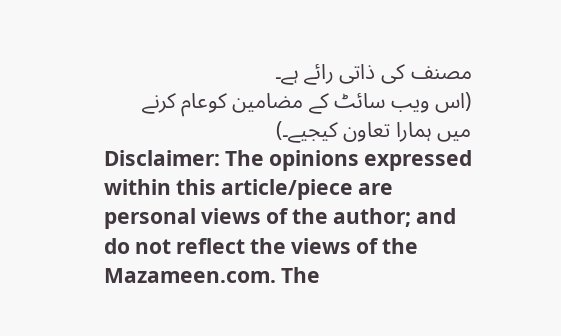مصنف کی ذاتی رائے ہے۔
(اس ویب سائٹ کے مضامین کوعام کرنے میں ہمارا تعاون کیجیے۔)
Disclaimer: The opinions expressed within this article/piece are personal views of the author; and do not reflect the views of the Mazameen.com. The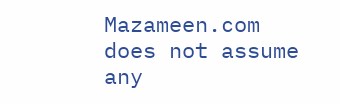Mazameen.com does not assume any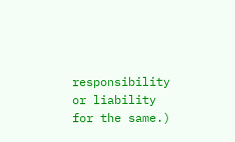responsibility or liability for the same.)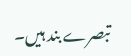تبصرے بند ہیں۔